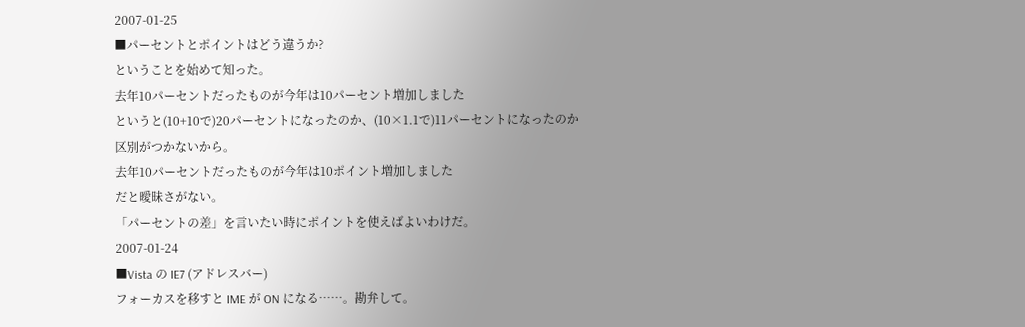2007-01-25
■パーセントとポイントはどう違うか?
ということを始めて知った。
去年10パーセントだったものが今年は10パーセント増加しました
というと(10+10で)20パーセントになったのか、(10×1.1で)11パーセントになったのか区別がつかないから。
去年10パーセントだったものが今年は10ポイント増加しました
だと曖昧さがない。
「パーセントの差」を言いたい時にポイントを使えばよいわけだ。
2007-01-24
■Vista の IE7 (アドレスバー)
フォーカスを移すと IME が ON になる……。勘弁して。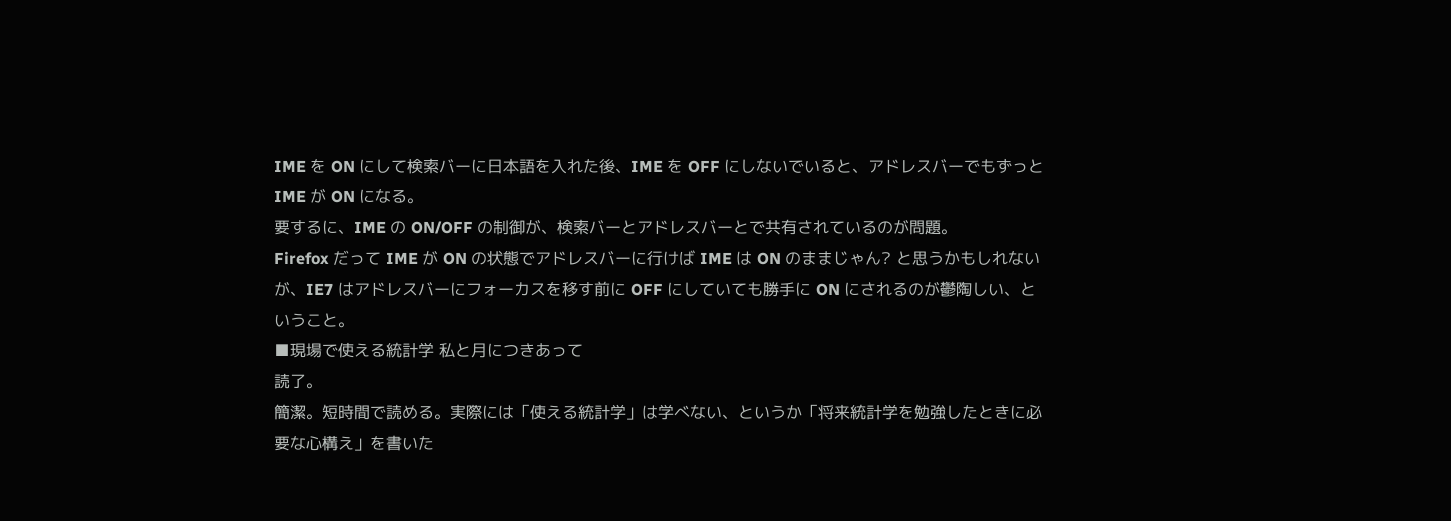IME を ON にして検索バーに日本語を入れた後、IME を OFF にしないでいると、アドレスバーでもずっと IME が ON になる。
要するに、IME の ON/OFF の制御が、検索バーとアドレスバーとで共有されているのが問題。
Firefox だって IME が ON の状態でアドレスバーに行けば IME は ON のままじゃん? と思うかもしれないが、IE7 はアドレスバーにフォーカスを移す前に OFF にしていても勝手に ON にされるのが鬱陶しい、ということ。
■現場で使える統計学 私と月につきあって
読了。
簡潔。短時間で読める。実際には「使える統計学」は学べない、というか「将来統計学を勉強したときに必要な心構え」を書いた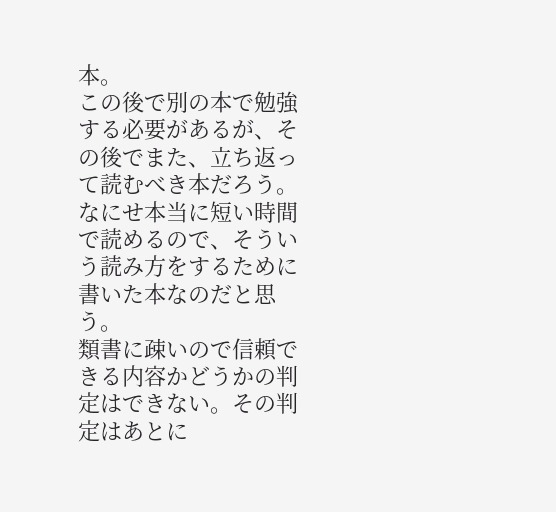本。
この後で別の本で勉強する必要があるが、その後でまた、立ち返って読むべき本だろう。
なにせ本当に短い時間で読めるので、そういう読み方をするために書いた本なのだと思う。
類書に疎いので信頼できる内容かどうかの判定はできない。その判定はあとに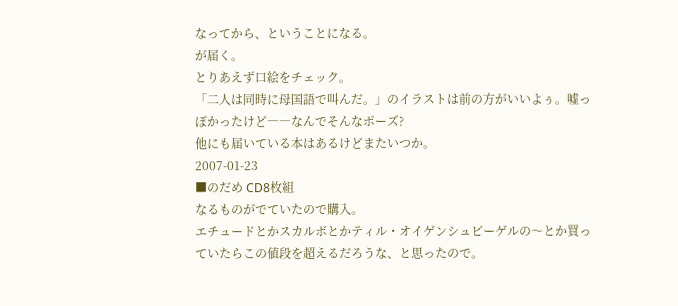なってから、ということになる。
が届く。
とりあえず口絵をチェック。
「二人は同時に母国語で叫んだ。」のイラストは前の方がいいよぅ。嘘っぽかったけど――なんでそんなポーズ?
他にも届いている本はあるけどまたいつか。
2007-01-23
■のだめ CD8枚組
なるものがでていたので購入。
エチュードとかスカルボとかティル・オイゲンシュピーゲルの〜とか買っていたらこの値段を超えるだろうな、と思ったので。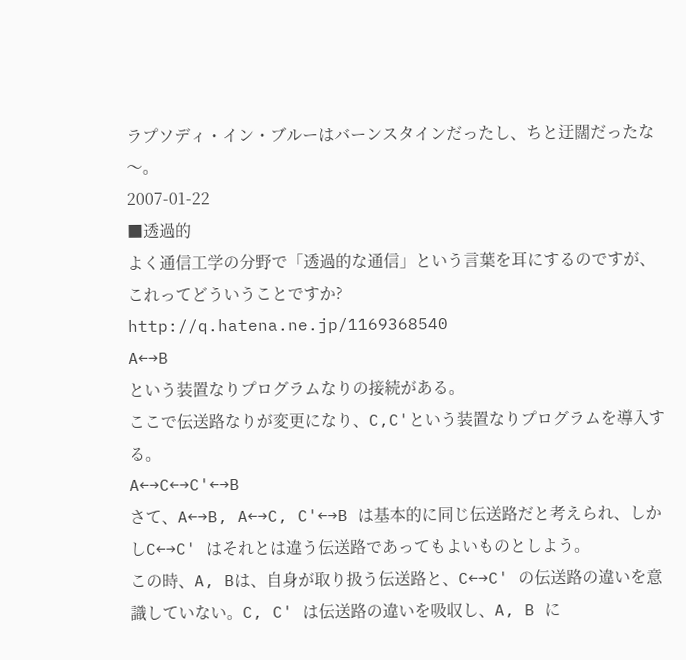ラプソディ・イン・ブルーはバーンスタインだったし、ちと迂闊だったな〜。
2007-01-22
■透過的
よく通信工学の分野で「透過的な通信」という言葉を耳にするのですが、これってどういうことですか?
http://q.hatena.ne.jp/1169368540
A←→B
という装置なりプログラムなりの接続がある。
ここで伝送路なりが変更になり、C,C'という装置なりプログラムを導入する。
A←→C←→C'←→B
さて、A←→B, A←→C, C'←→B は基本的に同じ伝送路だと考えられ、しかしC←→C' はそれとは違う伝送路であってもよいものとしよう。
この時、A, Bは、自身が取り扱う伝送路と、C←→C' の伝送路の違いを意識していない。C, C' は伝送路の違いを吸収し、A, B に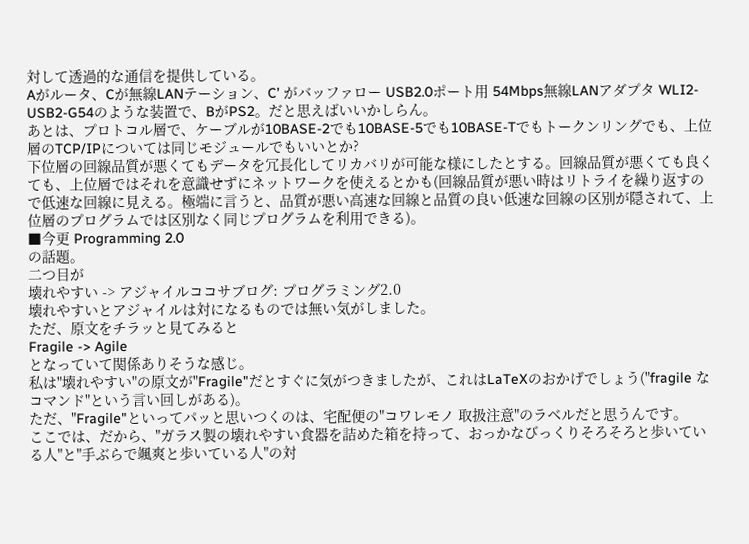対して透過的な通信を提供している。
Aがルータ、Cが無線LANテーション、C' がバッファロー USB2.0ポート用 54Mbps無線LANアダプタ WLI2-USB2-G54のような装置で、BがPS2。だと思えばいいかしらん。
あとは、プロトコル層で、ケーブルが10BASE-2でも10BASE-5でも10BASE-Tでもトークンリングでも、上位層のTCP/IPについては同じモジュールでもいいとか?
下位層の回線品質が悪くてもデータを冗長化してリカバリが可能な様にしたとする。回線品質が悪くても良くても、上位層ではそれを意識せずにネットワークを使えるとかも(回線品質が悪い時はリトライを繰り返すので低速な回線に見える。極端に言うと、品質が悪い高速な回線と品質の良い低速な回線の区別が隠されて、上位層のプログラムでは区別なく同じプログラムを利用できる)。
■今更 Programming 2.0
の話題。
二つ目が
壊れやすい -> アジャイルココサブログ: プログラミング2.0
壊れやすいとアジャイルは対になるものでは無い気がしました。
ただ、原文をチラッと見てみると
Fragile -> Agile
となっていて関係ありそうな感じ。
私は"壊れやすい"の原文が"Fragile"だとすぐに気がつきましたが、これはLaTeXのおかげでしょう("fragile なコマンド"という言い回しがある)。
ただ、"Fragile"といってパッと思いつくのは、宅配便の"コワレモノ 取扱注意"のラベルだと思うんです。
ここでは、だから、"ガラス製の壊れやすい食器を詰めた箱を持って、おっかなびっくりそろそろと歩いている人"と"手ぶらで颯爽と歩いている人"の対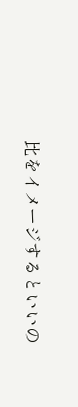比をイメージするといいの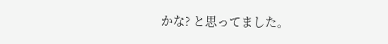かな? と思ってました。